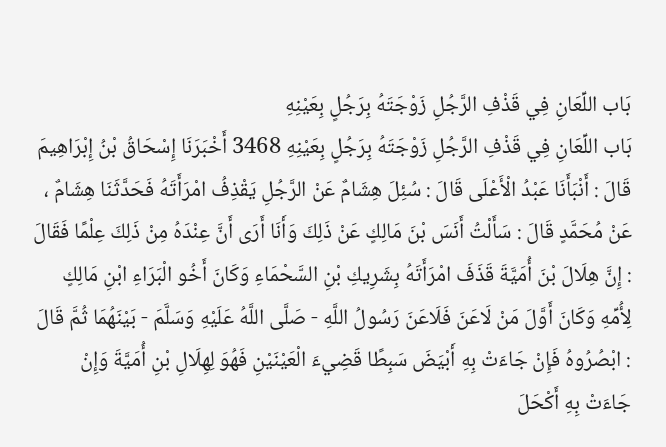بَاب اللِّعَانِ فِي قَذْفِ الرَّجُلِ زَوْجَتَهُ بِرَجُلٍ بِعَيْنِهِ
بَاب اللِّعَانِ فِي قَذْفِ الرَّجُلِ زَوْجَتَهُ بِرَجُلٍ بِعَيْنِهِ 3468 أَخْبَرَنَا إِسْحَاقُ بْنُ إِبْرَاهِيمَ قَالَ : أَنْبَأَنَا عَبْدُ الْأَعْلَى قَالَ : سُئِلَ هِشَامٌ عَنْ الرَّجُلِ يَقْذِفُ امْرَأَتَهُ فَحَدَّثَنَا هِشَامٌ ، عَنْ مُحَمَّدٍ قَالَ : سَأَلْتُ أَنَسَ بْنَ مَالِكٍ عَنْ ذَلِكَ وَأَنَا أَرَى أَنَّ عِنْدَهُ مِنْ ذَلِكَ عِلْمًا فَقَالَ : إِنَّ هِلَالَ بْنَ أُمَيَّةَ قَذَفَ امْرَأَتَهُ بِشَرِيكِ بْنِ السَّحْمَاءِ وَكَانَ أَخُو الْبَرَاءِ ابْنِ مَالِكٍ لِأُمِّهِ وَكَانَ أَوَّلَ مَنْ لَاعَنَ فَلَاعَنَ رَسُولُ اللَّهِ - صَلَّى اللَّهُ عَلَيْهِ وَسَلَّمَ - بَيْنَهُمَا ثُمَّ قَالَ : ابْصُرُوهُ فَإِنْ جَاءَتْ بِهِ أَبْيَضَ سَبِطًا قَضِيءَ الْعَيْنَيْنِ فَهُوَ لِهِلَالِ بْنِ أُمَيَّةَ وَإِنْ جَاءَتْ بِهِ أَكْحَلَ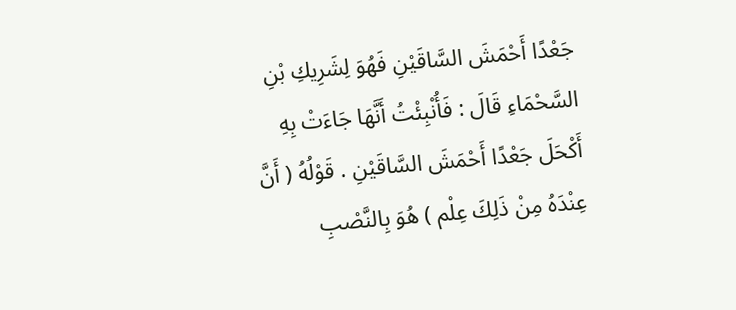جَعْدًا أَحْمَشَ السَّاقَيْنِ فَهُوَ لِشَرِيكِ بْنِ السَّحْمَاءِ قَالَ : فَأُنْبِئْتُ أَنَّهَا جَاءَتْ بِهِ أَكْحَلَ جَعْدًا أَحْمَشَ السَّاقَيْنِ . قَوْلُهُ ( أَنَّ عِنْدَهُ مِنْ ذَلِكَ عِلْم ) هُوَ بِالنَّصْبِ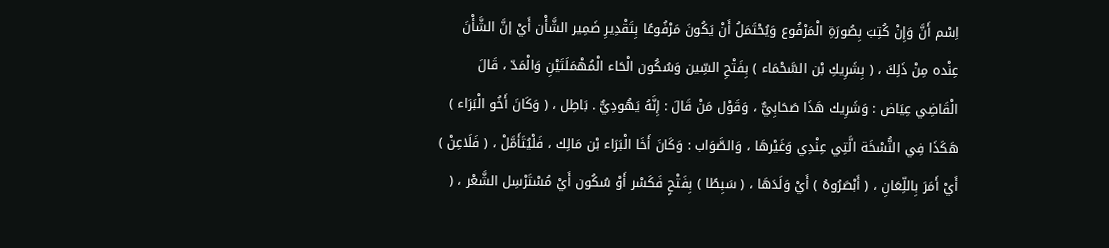اِسْم أَنَّ وَإِنْ كُتِبَ بِصُورَةِ الْمَرْفُوع وَيُحْتَمَلُ أَنْ يَكُونَ مَرْفُوعًا بِتَقْدِيرِ ضَمِير الشَّأْن أَيْ إنَّ الشَّأْنَ عِنْده مِنْ ذَلِكَ ، ( بِشَرِيكِ بْن السَّحْمَاء ) بِفَتْحِ السِّين وَسُكُون الْحَاء الْمُهْمَلَتَيْنِ وَالْمَدّ ، قَالَ الْقَاضِي عِيَاض : وَشَرِيك هَذَا صَحَابِيٌّ ، وَقَوْل مَنْ قَالَ : إِنَّهُ يَهُودِيٌّ . بَاطِل ، ( وَكَانَ أَخُو الْبَرَاء ) هَكَذَا فِي النُّسْخَة الَّتِي عِنْدِي وَغَيْرهَا ، وَالصَّوَاب : وَكَانَ أَخَا الْبَرَاء بْن مَالِك ، فَلْيُتَأَمَّلْ ، ( فَلَاعِنْ ) أَيْ أَمَرَ بِاللِّعَانِ ، ( أَبْصَرُوهُ ) أَيْ وَلَدَهَا ، ( سَبِطًا ) بِفَتْحٍ فَكَسْر أَوْ سُكُون أَيْ مُسْتَرْسِل الشَّعْر ، (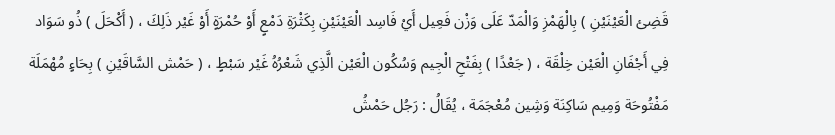قَضِئ الْعَيْنَيْنِ ) بِالْهَمْزِ وَالْمَدّ عَلَى وَزْن فَعِيل أَيْ فَاسِد الْعَيْنَيْنِ بِكَثْرَةِ دَمْعٍ أَوْ حُمْرَةٍ أَوْ غَيْر ذَلِكَ ، ( أَكْحَلَ ) ذُو سَوَاد فِي أَجْفَانِ الْعَيْن خِلْقَة ، ( جَعْدًا ) بِفَتْحِ الْجِيم وَسُكُون الْعَيْن الَّذِي شَعْرُهُ غَيْر سَبْطٍ ، ( حَمْش السَّاقَيْنِ ) بِحَاءٍ مُهْمَلَة مَفْتُوحَة وَمِيم سَاكِنَة وَشِين مُعْجَمَة ، يُقَالُ : رَجُل حَمْشُ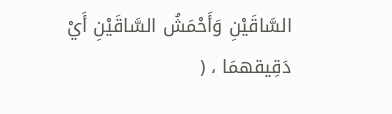السَّاقَيْنِ وَأَحْمَشُ السَّاقَيْنِ أَيْ دَقِيقهمَا ، (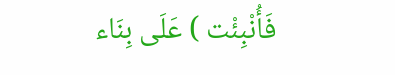فَأُنْبِئْت ) عَلَى بِنَاء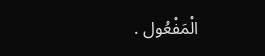الْمَفْعُول .